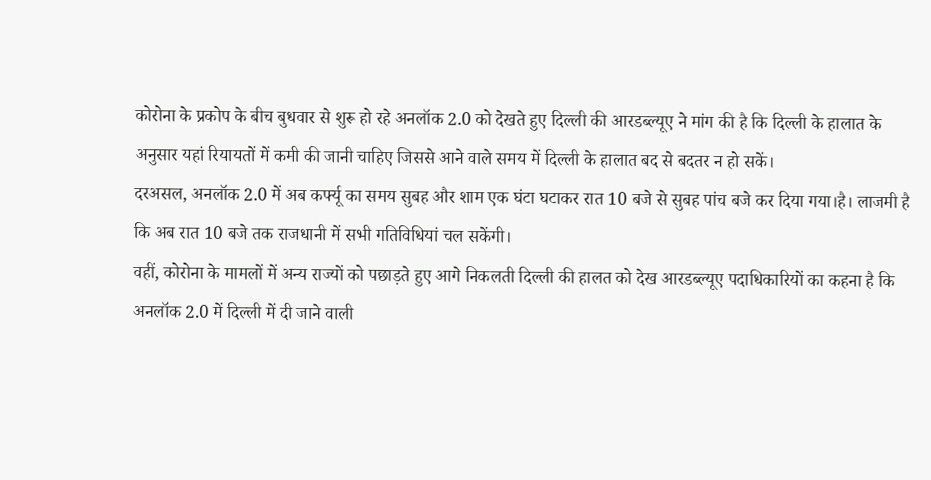कोरोना के प्रकोप के बीच बुधवार से शुरू हो रहे अनलॉक 2.0 को देखते हुए दिल्ली की आरडब्ल्यूए ने मांग की है कि दिल्ली के हालात के अनुसार यहां रियायतों में कमी की जानी चाहिए जिससे आने वाले समय में दिल्ली के हालात बद से बदतर न हो सकें।
दरअसल, अनलॉक 2.0 में अब कर्फ्यू का समय सुबह और शाम एक घंटा घटाकर रात 10 बजे से सुबह पांच बजे कर दिया गया।है। लाजमी है कि अब रात 10 बजे तक राजधानी में सभी गतिविधियां चल सकेंगी।
वहीं, कोरोना के मामलों में अन्य राज्यों को पछाड़ते हुए आगे निकलती दिल्ली की हालत को देख आरडब्ल्यूए पदाधिकारियों का कहना है कि अनलॉक 2.0 में दिल्ली में दी जाने वाली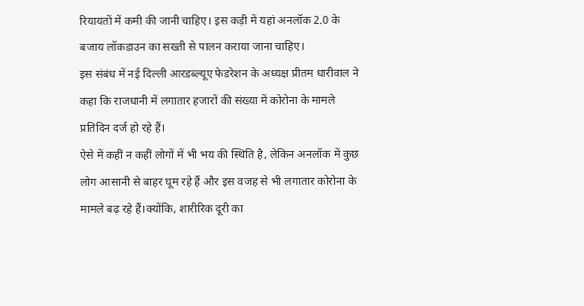रियायतों में कमी की जानी चाहिए। इस कड़ी में यहां अनलॉक 2.0 के बजाय लॉकडाउन का सख्ती से पालन कराया जाना चाहिए।
इस संबंध में नई दिल्ली आरडब्ल्यूए फेडरेशन के अध्यक्ष प्रीतम धारीवाल ने कहा कि राजधानी में लगातार हजारों की संख्या में कोरोना के मामले प्रतिदिन दर्ज हो रहे हैं।
ऐसे में कहीं न कहीं लोगों में भी भय की स्थिति है, लेकिन अनलॉक में कुछ लोग आसानी से बाहर घूम रहे हैं और इस वजह से भी लगातार कोरोना के मामले बढ़ रहे हैं।क्योंकि, शारीरिक दूरी का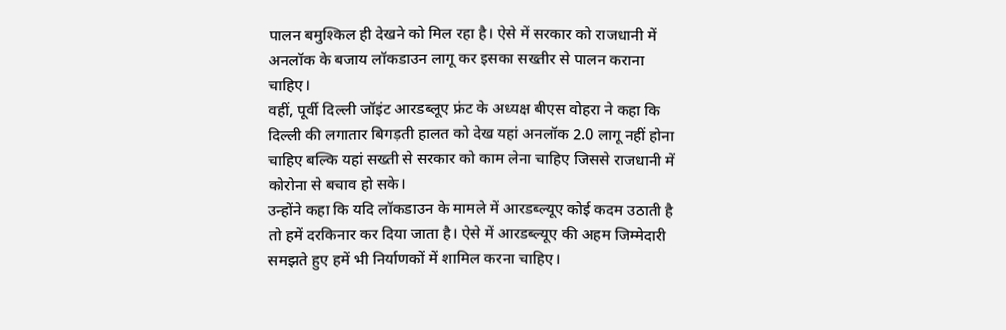पालन बमुश्किल ही देखने को मिल रहा है। ऐसे में सरकार को राजधानी में अनलॉक के बजाय लॉकडाउन लागू कर इसका सख्तीर से पालन कराना चाहिए।
वहीं, पूर्वी दिल्ली जॉइंट आरडब्लूए फ्रंट के अध्यक्ष बीएस वोहरा ने कहा कि दिल्ली की लगातार बिगड़ती हालत को देख यहां अनलॉक 2.0 लागू नहीं होना चाहिए बल्कि यहां सख्ती से सरकार को काम लेना चाहिए जिससे राजधानी में कोरोना से बचाव हो सके।
उन्होंने कहा कि यदि लॉकडाउन के मामले में आरडब्ल्यूए कोई कदम उठाती है तो हमें दरकिनार कर दिया जाता है। ऐसे में आरडब्ल्यूए की अहम जिम्मेदारी समझते हुए हमें भी निर्याणकों में शामिल करना चाहिए।